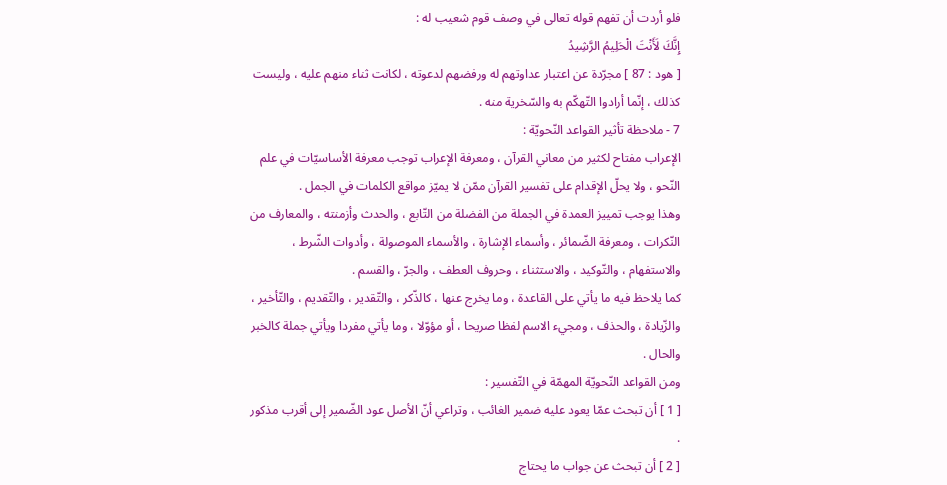فلو أردت أن تفهم قوله تعالى في وصف قوم شعيب له :
إِنَّكَ لَأَنْتَ الْحَلِيمُ الرَّشِيدُ
[ هود : 87 ] مجرّدة عن اعتبار عداوتهم له ورفضهم لدعوته ، لكانت ثناء منهم عليه ، وليست كذلك ، إنّما أرادوا التّهكّم به والسّخرية منه .
7 - ملاحظة تأثير القواعد النّحويّة :
الإعراب مفتاح لكثير من معاني القرآن ، ومعرفة الإعراب توجب معرفة الأساسيّات في علم النّحو ، ولا يحلّ الإقدام على تفسير القرآن ممّن لا يميّز مواقع الكلمات في الجمل .
وهذا يوجب تمييز العمدة في الجملة من الفضلة من التّابع ، والحدث وأزمنته ، والمعارف من النّكرات ، ومعرفة الضّمائر ، وأسماء الإشارة ، والأسماء الموصولة ، وأدوات الشّرط ، والاستفهام ، والتّوكيد ، والاستثناء ، وحروف العطف ، والجرّ ، والقسم .
كما يلاحظ فيه ما يأتي على القاعدة ، وما يخرج عنها ، كالذّكر ، والتّقدير ، والتّقديم ، والتّأخير ، والزّيادة ، والحذف ، ومجيء الاسم لفظا صريحا ، أو مؤوّلا ، وما يأتي مفردا ويأتي جملة كالخبر والحال .
ومن القواعد النّحويّة المهمّة في التّفسير :
[ 1 ] أن تبحث عمّا يعود عليه ضمير الغائب ، وتراعي أنّ الأصل عود الضّمير إلى أقرب مذكور .
[ 2 ] أن تبحث عن جواب ما يحتاج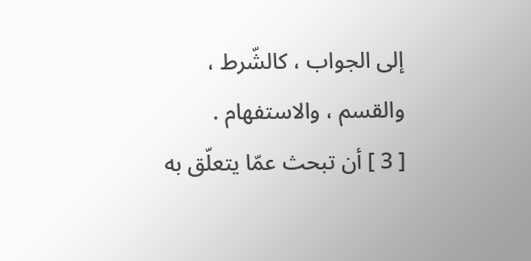إلى الجواب ، كالشّرط ، والقسم ، والاستفهام .
[ 3 ] أن تبحث عمّا يتعلّق به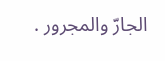الجارّ والمجرور .